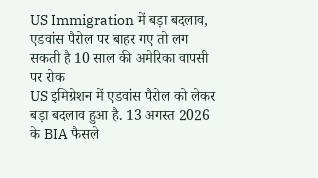US Immigration में बड़ा बदलाव, एडवांस पैरोल पर बाहर गए तो लग सकती है 10 साल की अमेरिका वापसी पर रोक
US इमिग्रेशन में एडवांस पैरोल को लेकर बड़ा बदलाव हुआ है. 13 अगस्त 2026 के BIA फैसले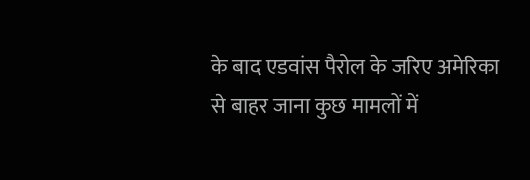के बाद एडवांस पैरोल के जरिए अमेरिका से बाहर जाना कुछ मामलों में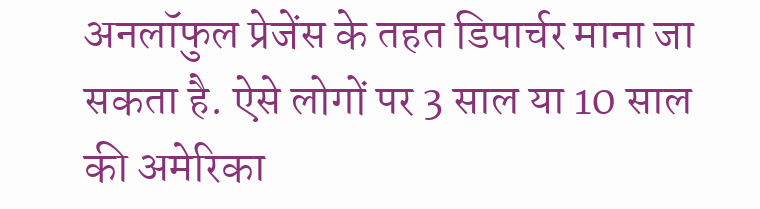अनलॉफुल प्रेजेंस के तहत डिपार्चर माना जा सकता है. ऐसे लोगों पर 3 साल या 10 साल की अमेरिका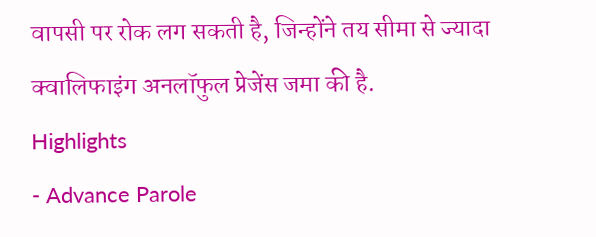वापसी पर रोक लग सकती है, जिन्होंने तय सीमा से ज्यादा क्वालिफाइंग अनलॉफुल प्रेजेंस जमा की है.
Highlights
- Advance Parole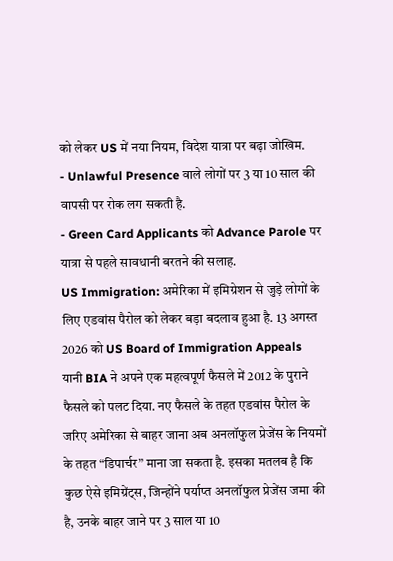को लेकर US में नया नियम, विदेश यात्रा पर बढ़ा जोखिम.
- Unlawful Presence वाले लोगों पर 3 या 10 साल की वापसी पर रोक लग सकती है.
- Green Card Applicants को Advance Parole पर यात्रा से पहले सावधानी बरतने की सलाह.
US Immigration: अमेरिका में इमिग्रेशन से जुड़े लोगों के लिए एडवांस पैरोल को लेकर बड़ा बदलाव हुआ है. 13 अगस्त 2026 को US Board of Immigration Appeals यानी BIA ने अपने एक महत्वपूर्ण फैसले में 2012 के पुराने फैसले को पलट दिया. नए फैसले के तहत एडवांस पैरोल के जरिए अमेरिका से बाहर जाना अब अनलॉफुल प्रेजेंस के नियमों के तहत “डिपार्चर” माना जा सकता है. इसका मतलब है कि कुछ ऐसे इमिग्रेंट्स, जिन्होंने पर्याप्त अनलॉफुल प्रेजेंस जमा की है, उनके बाहर जाने पर 3 साल या 10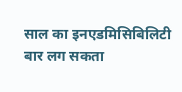साल का इनएडमिसिबिलिटी बार लग सकता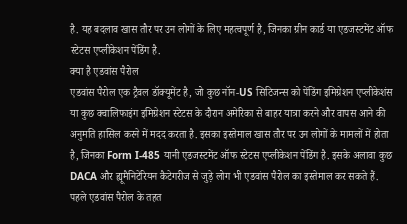है. यह बदलाव खास तौर पर उन लोगों के लिए महत्वपूर्ण है, जिनका ग्रीन कार्ड या एडजस्टमेंट ऑफ स्टेटस एप्लीकेशन पेंडिंग है.
क्या है एडवांस पैरोल
एडवांस पैरोल एक ट्रैवल डॉक्यूमेंट है, जो कुछ नॉन-US सिटिजन्स को पेंडिंग इमिग्रेशन एप्लीकेशंस या कुछ क्वालिफाइंग इमिग्रेशन स्टेटस के दौरान अमेरिका से बाहर यात्रा करने और वापस आने की अनुमति हासिल करने में मदद करता है. इसका इस्तेमाल खास तौर पर उन लोगों के मामलों में होता है, जिनका Form I-485 यानी एडजस्टमेंट ऑफ स्टेटस एप्लीकेशन पेंडिंग है. इसके अलावा कुछ DACA और ह्यूमैनिटेरियन कैटेगरीज से जुड़े लोग भी एडवांस पैरोल का इस्तेमाल कर सकते हैं.
पहले एडवांस पैरोल के तहत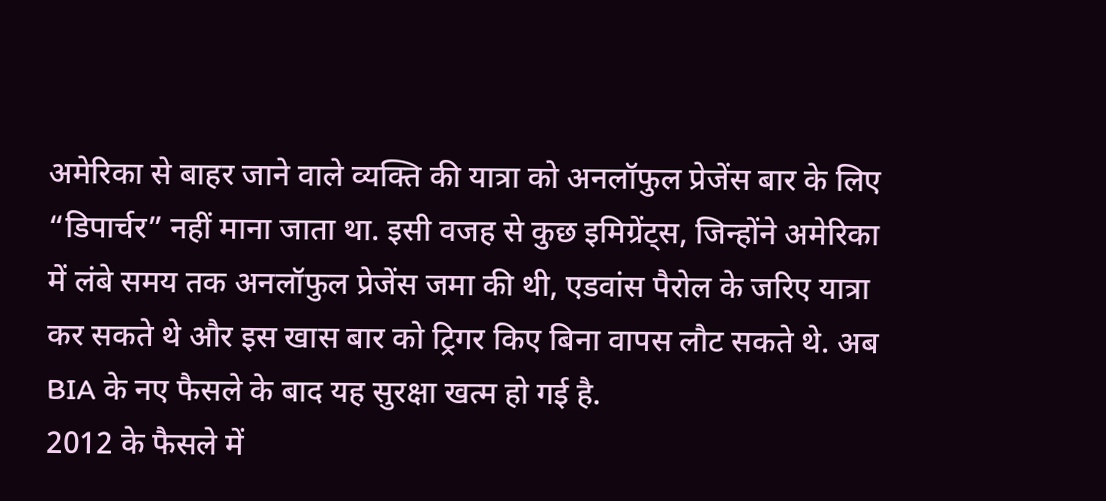अमेरिका से बाहर जाने वाले व्यक्ति की यात्रा को अनलॉफुल प्रेजेंस बार के लिए “डिपार्चर” नहीं माना जाता था. इसी वजह से कुछ इमिग्रेंट्स, जिन्होंने अमेरिका में लंबे समय तक अनलॉफुल प्रेजेंस जमा की थी, एडवांस पैरोल के जरिए यात्रा कर सकते थे और इस खास बार को ट्रिगर किए बिना वापस लौट सकते थे. अब BIA के नए फैसले के बाद यह सुरक्षा खत्म हो गई है.
2012 के फैसले में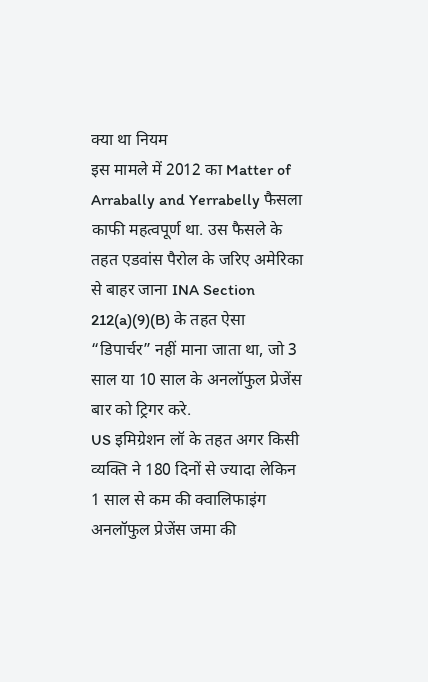क्या था नियम
इस मामले में 2012 का Matter of Arrabally and Yerrabelly फैसला काफी महत्वपूर्ण था. उस फैसले के तहत एडवांस पैरोल के जरिए अमेरिका से बाहर जाना INA Section 212(a)(9)(B) के तहत ऐसा “डिपार्चर” नहीं माना जाता था, जो 3 साल या 10 साल के अनलॉफुल प्रेजेंस बार को ट्रिगर करे.
US इमिग्रेशन लॉ के तहत अगर किसी व्यक्ति ने 180 दिनों से ज्यादा लेकिन 1 साल से कम की क्वालिफाइंग अनलॉफुल प्रेजेंस जमा की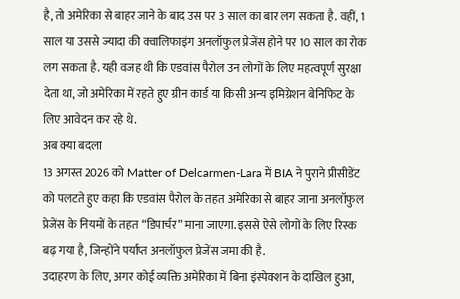है, तो अमेरिका से बाहर जाने के बाद उस पर 3 साल का बार लग सकता है. वहीं, 1 साल या उससे ज्यादा की क्वालिफाइंग अनलॉफुल प्रेजेंस होने पर 10 साल का रोक लग सकता है. यही वजह थी कि एडवांस पैरोल उन लोगों के लिए महत्वपूर्ण सुरक्षा देता था, जो अमेरिका में रहते हुए ग्रीन कार्ड या किसी अन्य इमिग्रेशन बेनिफिट के लिए आवेदन कर रहे थे.
अब क्या बदला
13 अगस्त 2026 को Matter of Delcarmen-Lara में BIA ने पुराने प्रीसीडेंट को पलटते हुए कहा कि एडवांस पैरोल के तहत अमेरिका से बाहर जाना अनलॉफुल प्रेजेंस के नियमों के तहत “डिपार्चर” माना जाएगा. इससे ऐसे लोगों के लिए रिस्क बढ़ गया है, जिन्होंने पर्याप्त अनलॉफुल प्रेजेंस जमा की है.
उदाहरण के लिए, अगर कोई व्यक्ति अमेरिका में बिना इंस्पेक्शन के दाखिल हुआ,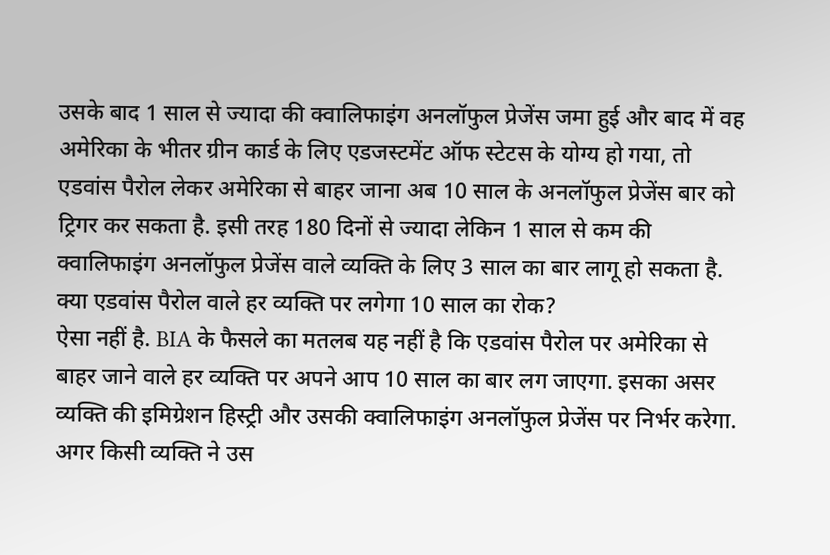उसके बाद 1 साल से ज्यादा की क्वालिफाइंग अनलॉफुल प्रेजेंस जमा हुई और बाद में वह अमेरिका के भीतर ग्रीन कार्ड के लिए एडजस्टमेंट ऑफ स्टेटस के योग्य हो गया, तो एडवांस पैरोल लेकर अमेरिका से बाहर जाना अब 10 साल के अनलॉफुल प्रेजेंस बार को ट्रिगर कर सकता है. इसी तरह 180 दिनों से ज्यादा लेकिन 1 साल से कम की क्वालिफाइंग अनलॉफुल प्रेजेंस वाले व्यक्ति के लिए 3 साल का बार लागू हो सकता है.
क्या एडवांस पैरोल वाले हर व्यक्ति पर लगेगा 10 साल का रोक?
ऐसा नहीं है. BIA के फैसले का मतलब यह नहीं है कि एडवांस पैरोल पर अमेरिका से बाहर जाने वाले हर व्यक्ति पर अपने आप 10 साल का बार लग जाएगा. इसका असर व्यक्ति की इमिग्रेशन हिस्ट्री और उसकी क्वालिफाइंग अनलॉफुल प्रेजेंस पर निर्भर करेगा. अगर किसी व्यक्ति ने उस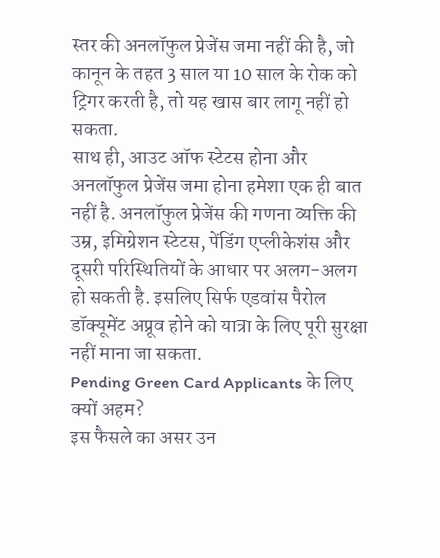स्तर की अनलॉफुल प्रेजेंस जमा नहीं की है, जो कानून के तहत 3 साल या 10 साल के रोक को ट्रिगर करती है, तो यह खास बार लागू नहीं हो सकता.
साथ ही, आउट ऑफ स्टेटस होना और अनलॉफुल प्रेजेंस जमा होना हमेशा एक ही बात नहीं है. अनलॉफुल प्रेजेंस की गणना व्यक्ति की उम्र, इमिग्रेशन स्टेटस, पेंडिंग एप्लीकेशंस और दूसरी परिस्थितियों के आधार पर अलग-अलग हो सकती है. इसलिए सिर्फ एडवांस पैरोल डॉक्यूमेंट अप्रूव होने को यात्रा के लिए पूरी सुरक्षा नहीं माना जा सकता.
Pending Green Card Applicants के लिए क्यों अहम?
इस फैसले का असर उन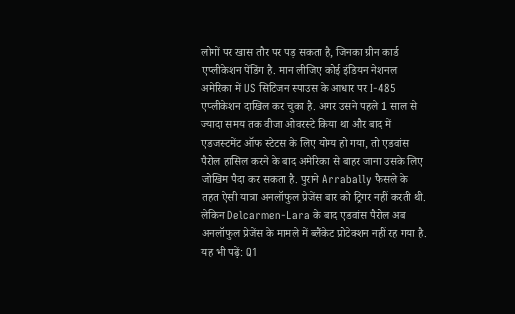लोगों पर खास तौर पर पड़ सकता है, जिनका ग्रीन कार्ड एप्लीकेशन पेंडिंग है. मान लीजिए कोई इंडियन नेशनल अमेरिका में US सिटिजन स्पाउस के आधार पर I-485 एप्लीकेशन दाखिल कर चुका है. अगर उसने पहले 1 साल से ज्यादा समय तक वीजा ओवरस्टे किया था और बाद में एडजस्टमेंट ऑफ स्टेटस के लिए योग्य हो गया, तो एडवांस पैरोल हासिल करने के बाद अमेरिका से बाहर जाना उसके लिए जोखिम पैदा कर सकता है. पुराने Arrabally फैसले के तहत ऐसी यात्रा अनलॉफुल प्रेजेंस बार को ट्रिगर नहीं करती थी. लेकिन Delcarmen-Lara के बाद एडवांस पैरोल अब अनलॉफुल प्रेजेंस के मामले में ब्लैंकेट प्रोटेक्शन नहीं रह गया है.
यह भी पढ़ें: Q1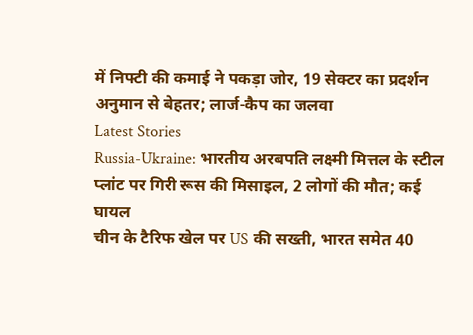में निफ्टी की कमाई ने पकड़ा जोर, 19 सेक्टर का प्रदर्शन अनुमान से बेहतर; लार्ज-कैप का जलवा
Latest Stories
Russia-Ukraine: भारतीय अरबपति लक्ष्मी मित्तल के स्टील प्लांट पर गिरी रूस की मिसाइल, 2 लोगों की मौत; कई घायल
चीन के टैरिफ खेल पर US की सख्ती, भारत समेत 40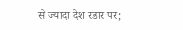से ज्यादा देश रडार पर;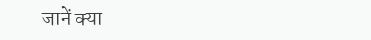जानें क्या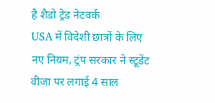है शैडो ट्रेड नेटवर्क
USA में विदेशी छात्रों के लिए नए नियम, ट्रंप सरकार ने स्टूडेंट वीजा पर लगाई 4 साल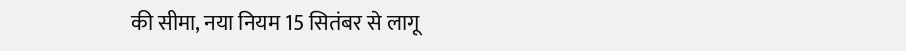की सीमा, नया नियम 15 सितंबर से लागू